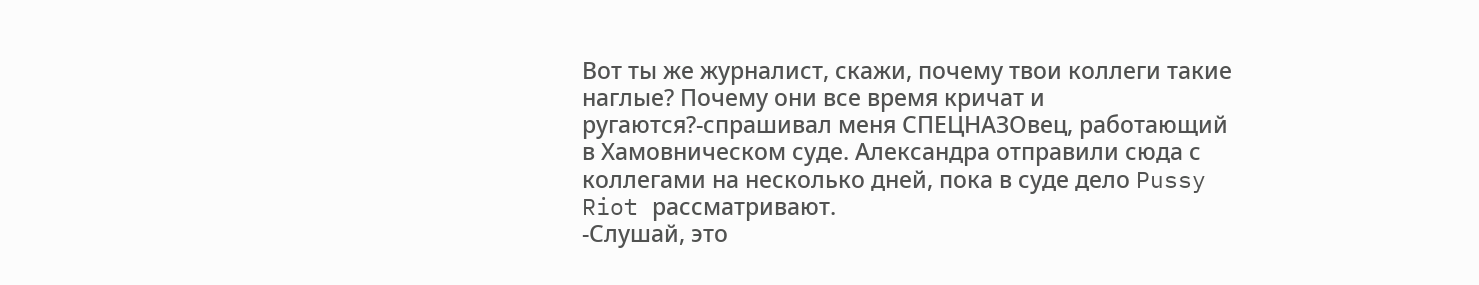Вот ты же журналист, скажи, почему твои коллеги такие наглые? Почему они все время кричат и ругаются?-спрашивал меня СПЕЦНАЗОвец, работающий в Хамовническом суде. Александра отправили сюда с коллегами на несколько дней, пока в суде дело Pussy Riot рассматривают.
-Слушай, это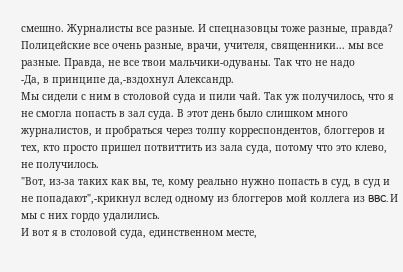смешно. Журналисты все разные. И спецназовцы тоже разные, правда? Полицейские все очень разные, врачи, учителя, священники... мы все разные. Правда, не все твои мальчики-одуваны. Так что не надо
-Да, в принципе да,-вздохнул Александр.
Мы сидели с ним в столовой суда и пили чай. Так уж получилось, что я не смогла попасть в зал суда. В этот день было слишком много журналистов, и пробраться через толпу корреспондентов, блоггеров и тех, кто просто пришел потвиттить из зала суда, потому что это клево, не получилось.
"Вот, из-за таких как вы, те, кому реально нужно попасть в суд, в суд и не попадают",-крикнул вслед одному из блоггеров мой коллега из BBC. И мы с них гордо удалились.
И вот я в столовой суда, единственном месте,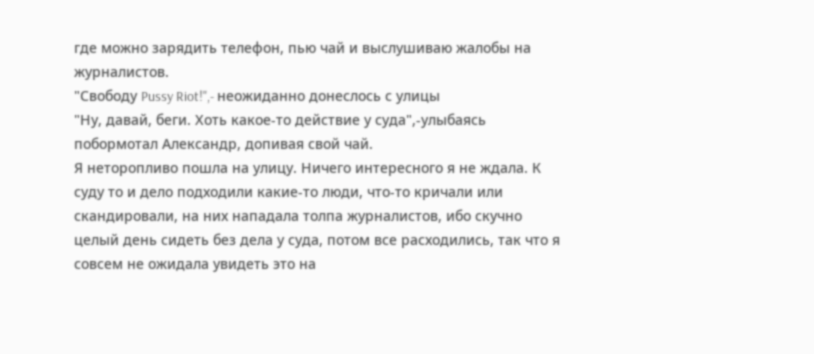где можно зарядить телефон, пью чай и выслушиваю жалобы на журналистов.
"Свободу Pussy Riot!",- неожиданно донеслось с улицы
"Ну, давай, беги. Хоть какое-то действие у суда",-улыбаясь побормотал Александр, допивая свой чай.
Я неторопливо пошла на улицу. Ничего интересного я не ждала. К суду то и дело подходили какие-то люди, что-то кричали или скандировали, на них нападала толпа журналистов, ибо скучно целый день сидеть без дела у суда, потом все расходились, так что я совсем не ожидала увидеть это на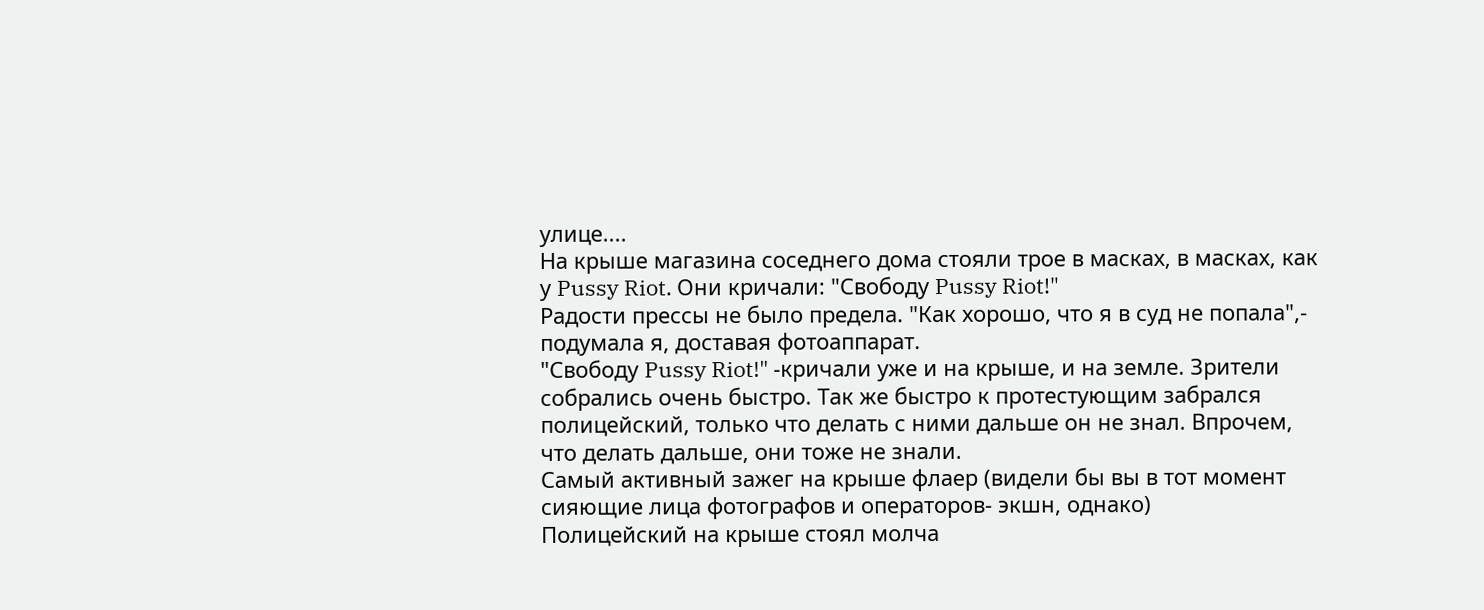улице....
На крыше магазина соседнего дома стояли трое в масках, в масках, как у Pussy Riot. Они кричали: "Свободу Pussy Riot!"
Радости прессы не было предела. "Как хорошо, что я в суд не попала",- подумала я, доставая фотоаппарат.
"Свободу Pussy Riot!" -кричали уже и на крыше, и на земле. Зрители собрались очень быстро. Так же быстро к протестующим забрался полицейский, только что делать с ними дальше он не знал. Впрочем, что делать дальше, они тоже не знали.
Самый активный зажег на крыше флаер (видели бы вы в тот момент сияющие лица фотографов и операторов- экшн, однако)
Полицейский на крыше стоял молча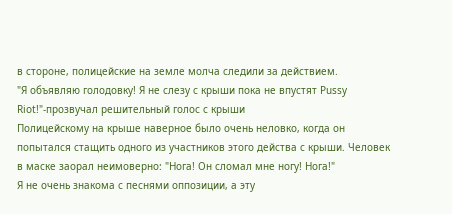в стороне, полицейские на земле молча следили за действием.
"Я объявляю голодовку! Я не слезу с крыши пока не впустят Pussy Riot!"-прозвучал решительный голос с крыши
Полицейскому на крыше наверное было очень неловко, когда он попытался стащить одного из участников этого действа с крыши. Человек в маске заорал неимоверно: "Нога! Он сломал мне ногу! Нога!"
Я не очень знакома с песнями оппозиции, а эту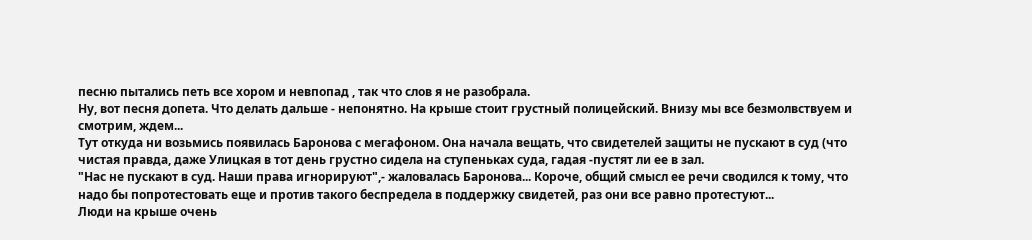песню пытались петь все хором и невпопад , так что слов я не разобрала.
Ну, вот песня допета. Что делать дальше - непонятно. На крыше стоит грустный полицейский. Внизу мы все безмолвствуем и смотрим, ждем...
Тут откуда ни возьмись появилась Баронова с мегафоном. Она начала вещать, что свидетелей защиты не пускают в суд (что чистая правда, даже Улицкая в тот день грустно сидела на ступеньках суда, гадая -пустят ли ее в зал.
"Нас не пускают в суд. Наши права игнорируют",- жаловалась Баронова... Короче, общий смысл ее речи сводился к тому, что надо бы попротестовать еще и против такого беспредела в поддержку свидетей, раз они все равно протестуют...
Люди на крыше очень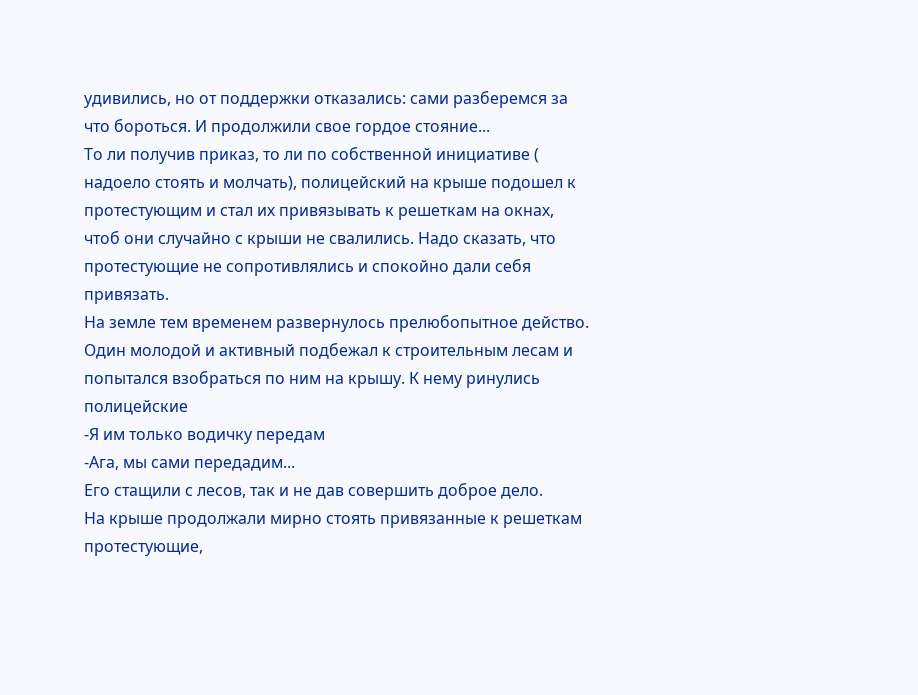удивились, но от поддержки отказались: сами разберемся за что бороться. И продолжили свое гордое стояние...
То ли получив приказ, то ли по собственной инициативе ( надоело стоять и молчать), полицейский на крыше подошел к протестующим и стал их привязывать к решеткам на окнах, чтоб они случайно с крыши не свалились. Надо сказать, что протестующие не сопротивлялись и спокойно дали себя привязать.
На земле тем временем развернулось прелюбопытное действо. Один молодой и активный подбежал к строительным лесам и попытался взобраться по ним на крышу. К нему ринулись полицейские
-Я им только водичку передам
-Ага, мы сами передадим...
Его стащили с лесов, так и не дав совершить доброе дело.
На крыше продолжали мирно стоять привязанные к решеткам протестующие,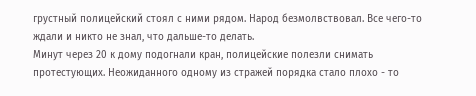грустный полицейский стоял с ними рядом. Народ безмолвствовал. Все чего-то ждали и никто не знал, что дальше-то делать.
Минут через 20 к дому подогнали кран, полицейские полезли снимать протестующих. Неожиданного одному из стражей порядка стало плохо - то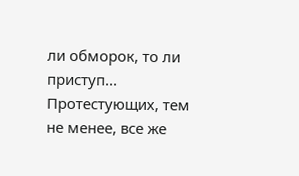ли обморок, то ли приступ...
Протестующих, тем не менее, все же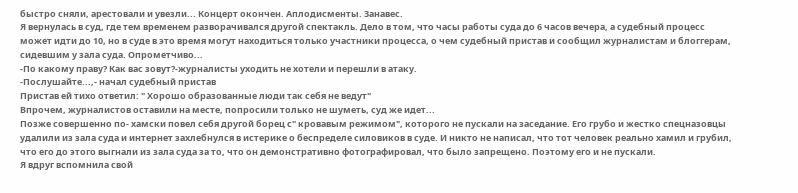быстро сняли, арестовали и увезли... Концерт окончен. Аплодисменты. Занавес.
Я вернулась в суд, где тем временем разворачивался другой спектакль. Дело в том, что часы работы суда до 6 часов вечера, а судебный процесс может идти до 10, но в суде в это время могут находиться только участники процесса, о чем судебный пристав и сообщил журналистам и блоггерам, сидевшим у зала суда. Опрометчиво...
-По какому праву? Как вас зовут?-журналисты уходить не хотели и перешли в атаку.
-Послушайте...,- начал судебный пристав
Пристав ей тихо ответил: " Хорошо образованные люди так себя не ведут"
Впрочем, журналистов оставили на месте, попросили только не шуметь, суд же идет...
Позже совершенно по- хамски повел себя другой борец с" кровавым режимом", которого не пускали на заседание. Его грубо и жестко спецназовцы удалили из зала суда и интернет захлебнулся в истерике о беспределе силовиков в суде. И никто не написал, что тот человек реально хамил и грубил, что его до этого выгнали из зала суда за то, что он демонстративно фотографировал, что было запрещено. Поэтому его и не пускали.
Я вдруг вспомнила свой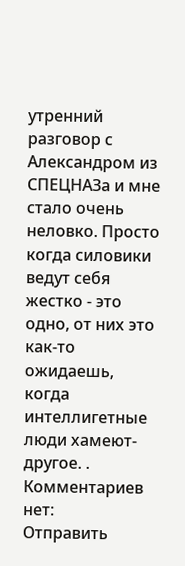утренний разговор с Александром из СПЕЦНАЗа и мне стало очень неловко. Просто когда силовики ведут себя жестко - это одно, от них это как-то ожидаешь, когда интеллигетные люди хамеют-другое. .
Комментариев нет:
Отправить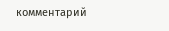комментарий